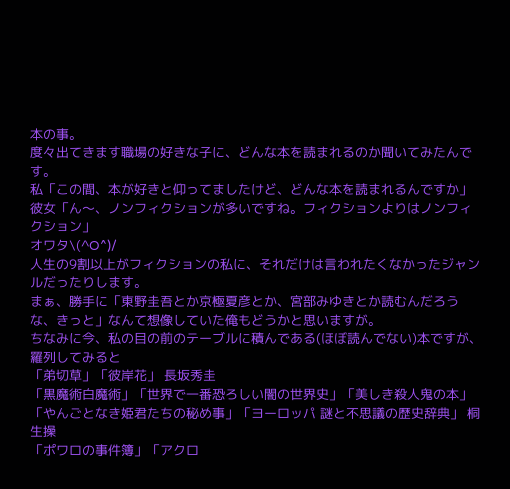本の事。
度々出てきます職場の好きな子に、どんな本を読まれるのか聞いてみたんです。
私「この間、本が好きと仰ってましたけど、どんな本を読まれるんですか」
彼女「ん〜、ノンフィクションが多いですね。フィクションよりはノンフィクション」
オワタ\(^O^)/
人生の9割以上がフィクションの私に、それだけは言われたくなかったジャンルだったりします。
まぁ、勝手に「東野圭吾とか京極夏彦とか、宮部みゆきとか読むんだろうな、きっと」なんて想像していた俺もどうかと思いますが。
ちなみに今、私の目の前のテーブルに積んである(ほぼ読んでない)本ですが、羅列してみると
「弟切草」「彼岸花」 長坂秀圭
「黒魔術白魔術」「世界で一番恐ろしい闇の世界史」「美しき殺人鬼の本」「やんごとなき姫君たちの秘め事」「ヨーロッパ 謎と不思議の歴史辞典」 桐生操
「ポワロの事件簿」「アクロ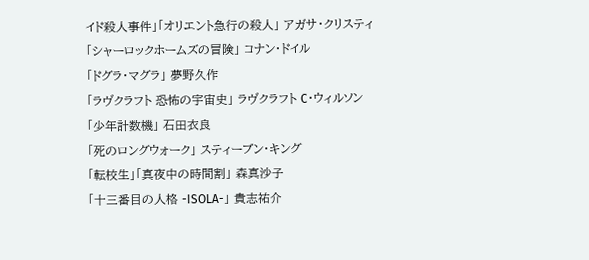イド殺人事件」「オリエント急行の殺人」 アガサ・クリスティ
「シャーロックホームズの冒険」 コナン・ドイル
「ドグラ・マグラ」 夢野久作
「ラヴクラフト 恐怖の宇宙史」 ラヴクラフト C・ウィルソン
「少年計数機」 石田衣良
「死のロングウォーク」 スティーブン・キング
「転校生」「真夜中の時間割」 森真沙子
「十三番目の人格 -ISOLA-」 貴志祐介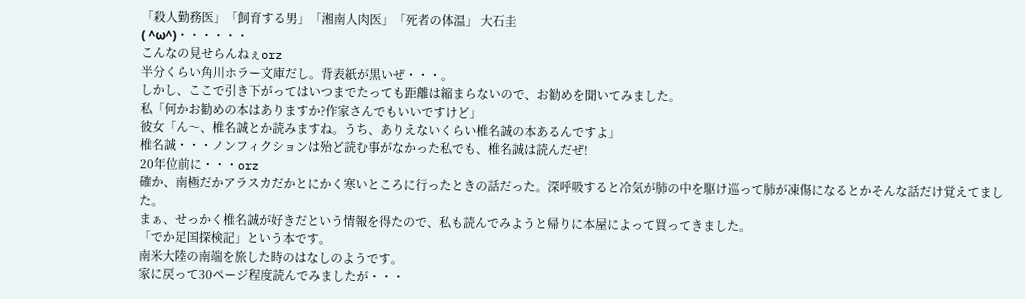「殺人勤務医」「飼育する男」「湘南人肉医」「死者の体温」 大石圭
( ^ω^)・・・・・・
こんなの見せらんねぇorz
半分くらい角川ホラー文庫だし。背表紙が黒いぜ・・・。
しかし、ここで引き下がってはいつまでたっても距離は縮まらないので、お勧めを聞いてみました。
私「何かお勧めの本はありますか?作家さんでもいいですけど」
彼女「ん〜、椎名誠とか読みますね。うち、ありえないくらい椎名誠の本あるんですよ」
椎名誠・・・ノンフィクションは殆ど読む事がなかった私でも、椎名誠は読んだぜ!
20年位前に・・・orz
確か、南極だかアラスカだかとにかく寒いところに行ったときの話だった。深呼吸すると冷気が肺の中を駆け巡って肺が凍傷になるとかそんな話だけ覚えてました。
まぁ、せっかく椎名誠が好きだという情報を得たので、私も読んでみようと帰りに本屋によって買ってきました。
「でか足国探検記」という本です。
南米大陸の南端を旅した時のはなしのようです。
家に戻って30ページ程度読んでみましたが・・・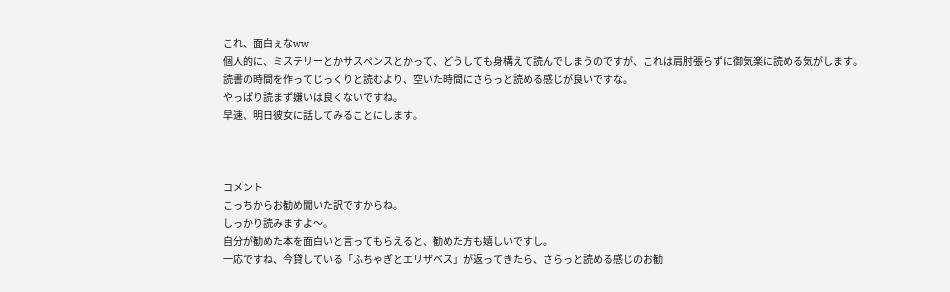これ、面白ぇなww
個人的に、ミステリーとかサスペンスとかって、どうしても身構えて読んでしまうのですが、これは肩肘張らずに御気楽に読める気がします。
読書の時間を作ってじっくりと読むより、空いた時間にさらっと読める感じが良いですな。
やっぱり読まず嫌いは良くないですね。
早速、明日彼女に話してみることにします。



コメント
こっちからお勧め聞いた訳ですからね。
しっかり読みますよ〜。
自分が勧めた本を面白いと言ってもらえると、勧めた方も嬉しいですし。
一応ですね、今貸している「ふちゃぎとエリザベス」が返ってきたら、さらっと読める感じのお勧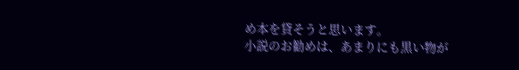め本を貸そうと思います。
小説のお勧めは、あまりにも黒い物が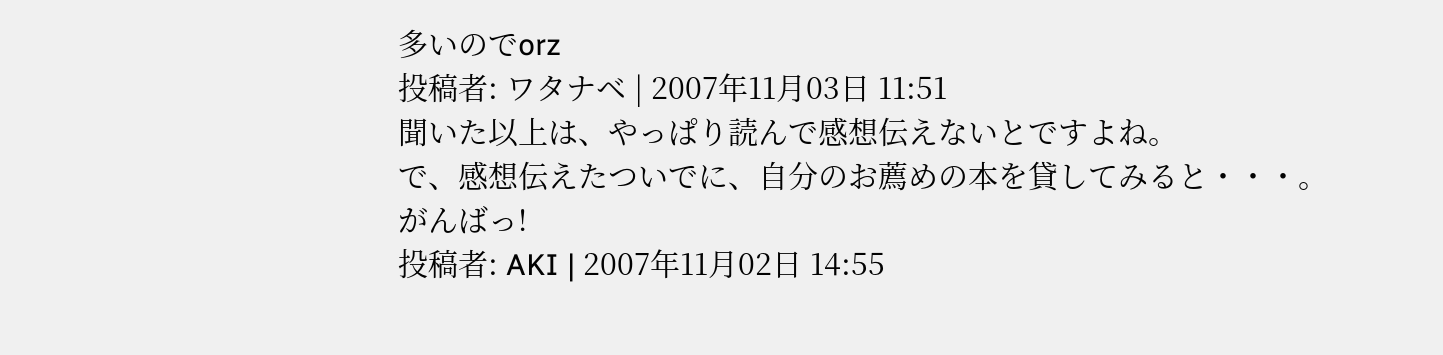多いのでorz
投稿者: ワタナベ | 2007年11月03日 11:51
聞いた以上は、やっぱり読んで感想伝えないとですよね。
で、感想伝えたついでに、自分のお薦めの本を貸してみると・・・。
がんばっ!
投稿者: AKI | 2007年11月02日 14:55